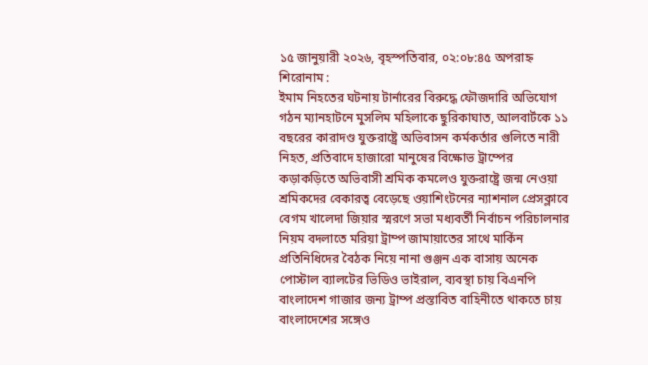১৫ জানুয়ারী ২০২৬, বৃহস্পতিবার, ০২:০৮:৪৫ অপরাহ্ন
শিরোনাম :
ইমাম নিহতের ঘটনায় টার্নারের বিরুদ্ধে ফৌজদারি অভিযোগ গঠন ম্যানহাটনে মুসলিম মহিলাকে ছুরিকাঘাত, আলবার্টকে ১১ বছরের কারাদণ্ড যুক্তরাষ্ট্রে অভিবাসন কর্মকর্তার গুলিতে নারী নিহত, প্রতিবাদে হাজারো মানুষের বিক্ষোভ ট্রাম্পের কড়াকড়িতে অভিবাসী শ্রমিক কমলেও যুক্তরাষ্ট্রে জন্ম নেওয়া শ্রমিকদের বেকারত্ব বেড়েছে ওয়াশিংটনের ন‍্যাশনাল প্রেসক্লাবে বেগম খালেদা জিয়ার স্মরণে সভা মধ্যবর্তী নির্বাচন পরিচালনার নিয়ম বদলাতে মরিয়া ট্রাম্প জামায়াতের সাথে মার্কিন প্রতিনিধিদের বৈঠক নিয়ে নানা গুঞ্জন এক বাসায় অনেক পোস্টাল ব্যালটের ভিডিও ভাইরাল, ব্যবস্থা চায় বিএনপি বাংলাদেশ গাজার জন্য ট্রাম্প প্রস্তাবিত বাহিনীতে থাকতে চায় বাংলাদেশের সঙ্গেও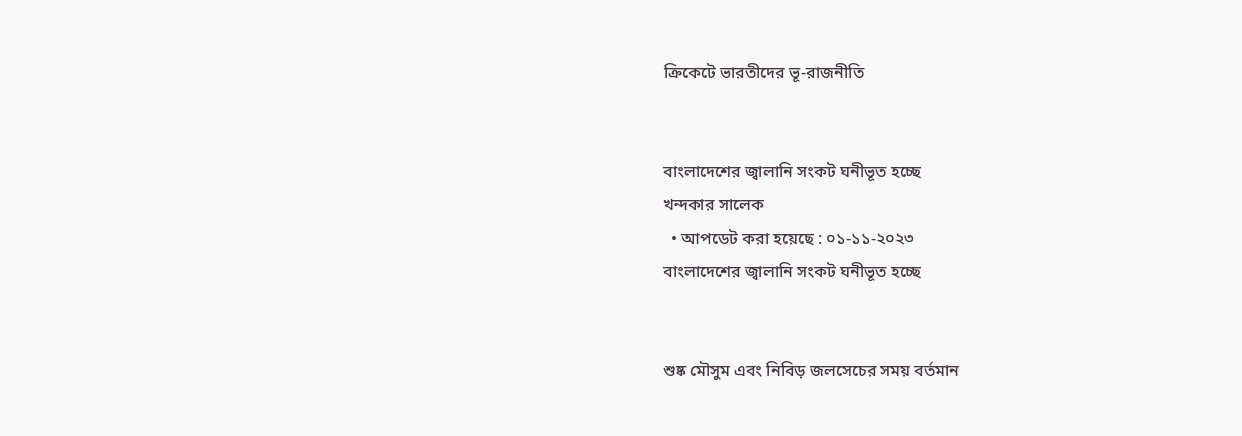ক্রিকেটে ভারতীদের ভূ-রাজনীতি


বাংলাদেশের জ্বালানি সংকট ঘনীভূত হচ্ছে
খন্দকার সালেক
  • আপডেট করা হয়েছে : ০১-১১-২০২৩
বাংলাদেশের জ্বালানি সংকট ঘনীভূত হচ্ছে


শুষ্ক মৌসুম এবং নিবিড় জলসেচের সময় বর্তমান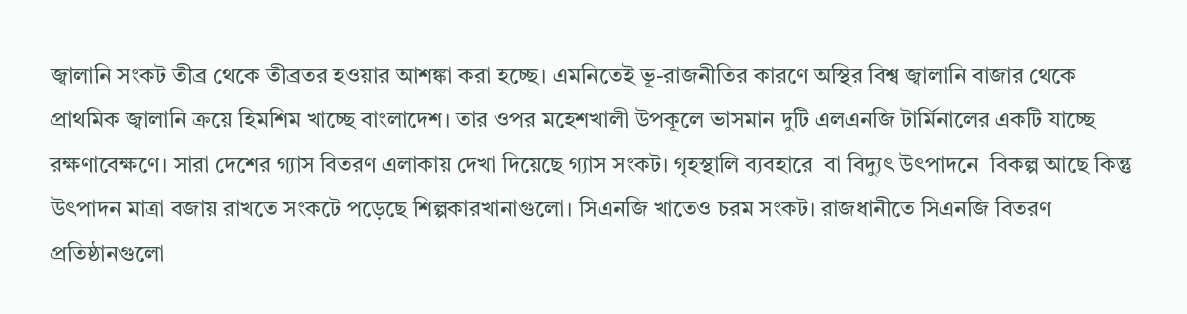জ্বালানি সংকট তীব্র থেকে তীব্রতর হওয়ার আশঙ্কা করা হচ্ছে। এমনিতেই ভূ-রাজনীতির কারণে অস্থির বিশ্ব জ্বালানি বাজার থেকে প্রাথমিক জ্বালানি ক্রয়ে হিমশিম খাচ্ছে বাংলাদেশ। তার ওপর মহেশখালী উপকূলে ভাসমান দুটি এলএনজি টার্মিনালের একটি যাচ্ছে রক্ষণাবেক্ষণে। সারা দেশের গ্যাস বিতরণ এলাকায় দেখা দিয়েছে গ্যাস সংকট। গৃহস্থালি ব্যবহারে  বা বিদ্যুৎ উৎপাদনে  বিকল্প আছে কিন্তু উৎপাদন মাত্রা বজায় রাখতে সংকটে পড়েছে শিল্পকারখানাগুলো। সিএনজি খাতেও চরম সংকট। রাজধানীতে সিএনজি বিতরণ প্রতিষ্ঠানগুলো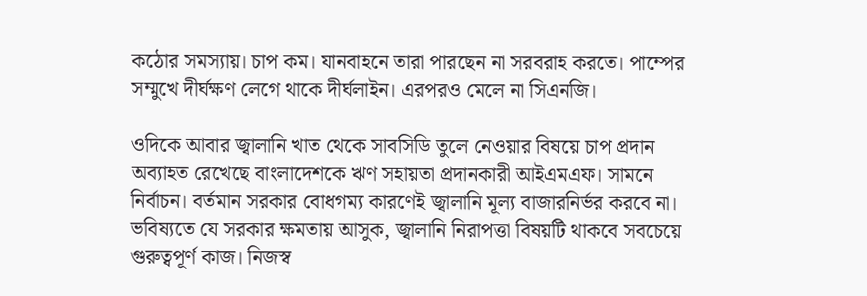কঠোর সমস্যায়। চাপ কম। যানবাহনে তারা পারছেন না সরবরাহ করতে। পাম্পের সম্মুখে দীর্ঘক্ষণ লেগে থাকে দীর্ঘলাইন। এরপরও মেলে না সিএনজি।

ওদিকে আবার জ্বালানি খাত থেকে সাবসিডি তুলে নেওয়ার বিষয়ে চাপ প্রদান অব্যাহত রেখেছে বাংলাদেশকে ঋণ সহায়তা প্রদানকারী আইএমএফ। সামনে নির্বাচন। বর্তমান সরকার বোধগম্য কারণেই জ্বালানি মূল্য বাজারনির্ভর করবে না। ভবিষ্যতে যে সরকার ক্ষমতায় আসুক, জ্বালানি নিরাপত্তা বিষয়টি থাকবে সবচেয়ে গুরুত্বপূর্ণ কাজ। নিজস্ব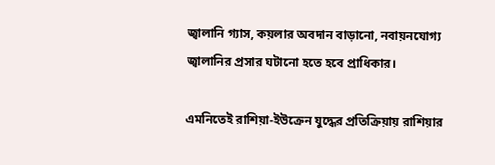জ্বালানি গ্যাস, কয়লার অবদান বাড়ানো, নবায়নযোগ্য জ্বালানির প্রসার ঘটানো হতে হবে প্রাধিকার।

এমনিতেই রাশিয়া-ইউক্রেন যুদ্ধের প্রতিক্রিয়ায় রাশিয়ার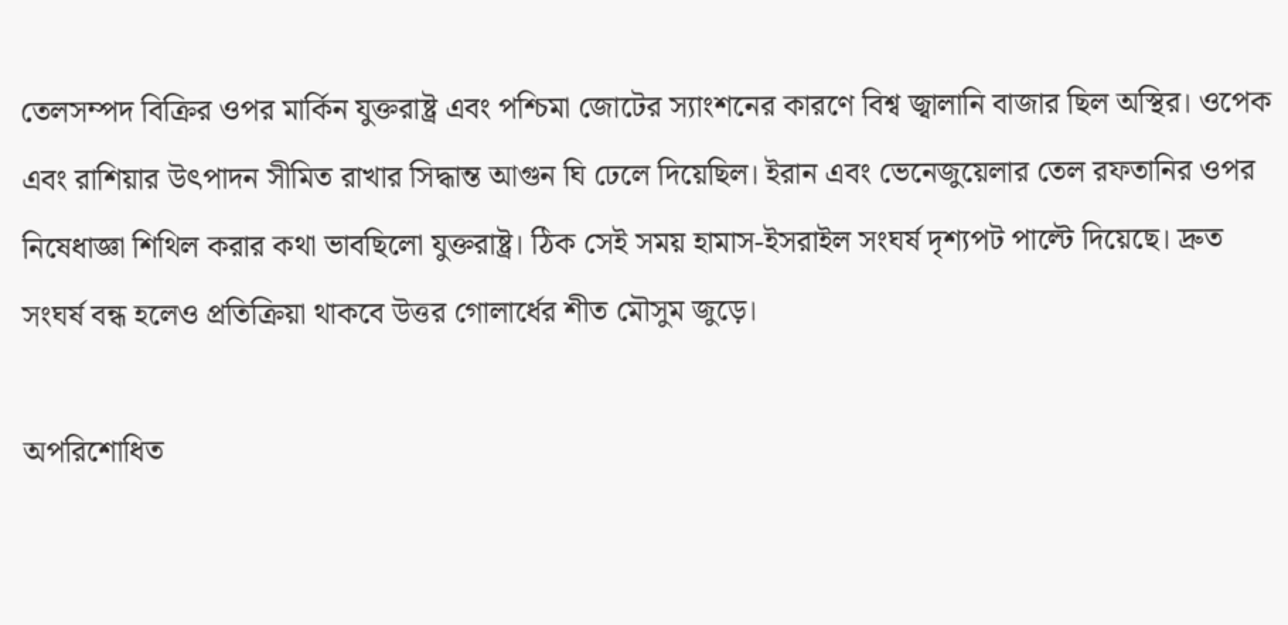তেলসম্পদ বিক্রির ওপর মার্কিন যুক্তরাষ্ট্র এবং পশ্চিমা জোটের স্যাংশনের কারণে বিশ্ব জ্বালানি বাজার ছিল অস্থির। ওপেক এবং রাশিয়ার উৎপাদন সীমিত রাখার সিদ্ধান্ত আগুন ঘি ঢেলে দিয়েছিল। ইরান এবং ভেনেজুয়েলার তেল রফতানির ওপর নিষেধাজ্ঞা শিথিল করার কথা ভাবছিলো যুক্তরাষ্ট্র। ঠিক সেই সময় হামাস-ইসরাইল সংঘর্ষ দৃশ্যপট পাল্টে দিয়েছে। দ্রুত সংঘর্ষ বন্ধ হলেও প্রতিক্রিয়া থাকবে উত্তর গোলার্ধের শীত মৌসুম জুড়ে।

অপরিশোধিত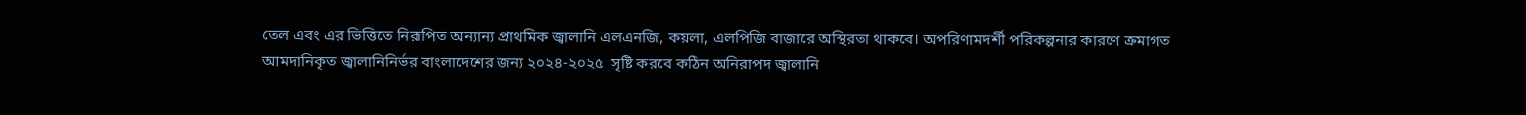তেল এবং এর ভিত্তিতে নিরূপিত অন্যান্য প্রাথমিক জ্বালানি এলএনজি, কয়লা, এলপিজি বাজারে অস্থিরতা থাকবে। অপরিণামদর্শী পরিকল্পনার কারণে ক্রমাগত আমদানিকৃত জ্বালানিনির্ভর বাংলাদেশের জন্য ২০২৪-২০২৫  সৃষ্টি করবে কঠিন অনিরাপদ জ্বালানি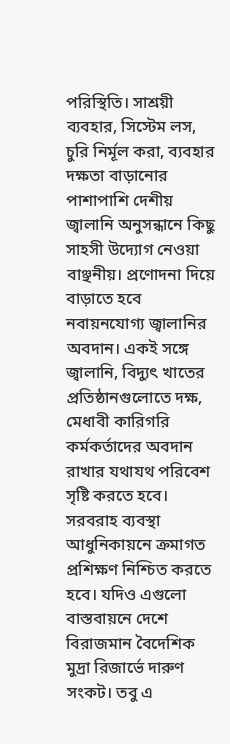পরিস্থিতি। সাশ্রয়ী ব্যবহার, সিস্টেম লস, চুরি নির্মূল করা, ব্যবহার দক্ষতা বাড়ানোর পাশাপাশি দেশীয় জ্বালানি অনুসন্ধানে কিছু সাহসী উদ্যোগ নেওয়া বাঞ্ছনীয়। প্রণোদনা দিয়ে বাড়াতে হবে নবায়নযোগ্য জ্বালানির অবদান। একই সঙ্গে জ্বালানি, বিদ্যুৎ খাতের প্রতিষ্ঠানগুলোতে দক্ষ, মেধাবী কারিগরি কর্মকর্তাদের অবদান রাখার যথাযথ পরিবেশ সৃষ্টি করতে হবে। সরবরাহ ব্যবস্থা আধুনিকায়নে ক্রমাগত প্রশিক্ষণ নিশ্চিত করতে হবে। যদিও এগুলো বাস্তবায়নে দেশে বিরাজমান বৈদেশিক মুদ্রা রিজার্ভে দারুণ সংকট। তবু এ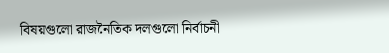বিষয়গুলো রাজনৈতিক দলগুলো নির্বাচনী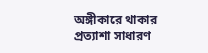অঙ্গীকারে থাকার প্রত্যাশা সাধারণ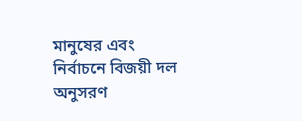মানুষের এবং নির্বাচনে বিজয়ী দল অনুসরণ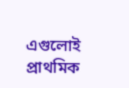এগুলোই প্রাথমিক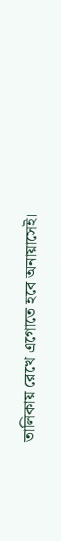তালিকায় রেখে এগোতে হবে অনায়াসেই।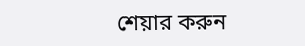শেয়ার করুন